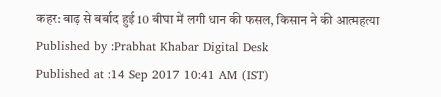कहर: बाढ़ से बर्बाद हुई 10 बीघा में लगी धान की फसल, किसान ने की आत्महत्या
Published by :Prabhat Khabar Digital Desk
Published at :14 Sep 2017 10:41 AM (IST)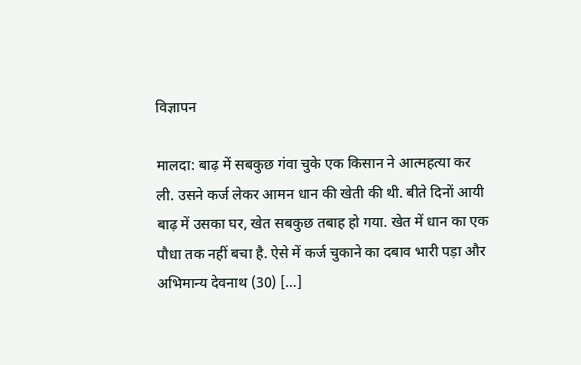विज्ञापन

मालदा: बाढ़ में सबकुछ गंवा चुके एक किसान ने आत्महत्या कर ली. उसने कर्ज लेकर आमन धान की खेती की थी. बीते दिनों आयी बाढ़ में उसका घर, खेत सबकुछ तबाह हो गया. खेत में धान का एक पौधा तक नहीं बचा है. ऐसे में कर्ज चुकाने का दबाव भारी पड़ा और अभिमान्य देवनाथ (30) […]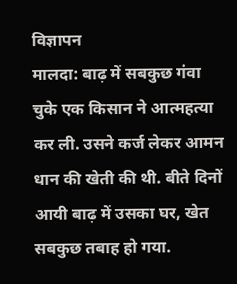विज्ञापन
मालदा: बाढ़ में सबकुछ गंवा चुके एक किसान ने आत्महत्या कर ली. उसने कर्ज लेकर आमन धान की खेती की थी. बीते दिनों आयी बाढ़ में उसका घर, खेत सबकुछ तबाह हो गया.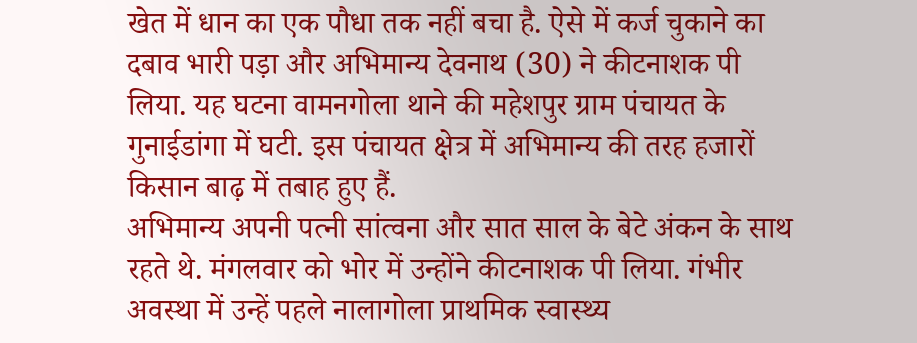खेत में धान का एक पौधा तक नहीं बचा है. ऐसे में कर्ज चुकाने का दबाव भारी पड़ा और अभिमान्य देवनाथ (30) ने कीटनाशक पी लिया. यह घटना वामनगोला थाने की महेशपुर ग्राम पंचायत के गुनाईडांगा में घटी. इस पंचायत क्षेत्र में अभिमान्य की तरह हजारों किसान बाढ़ में तबाह हुए हैं.
अभिमान्य अपनी पत्नी सांत्वना और सात साल के बेटे अंकन के साथ रहते थे. मंगलवार को भोर में उन्होंने कीटनाशक पी लिया. गंभीर अवस्था में उन्हें पहले नालागोला प्राथमिक स्वास्थ्य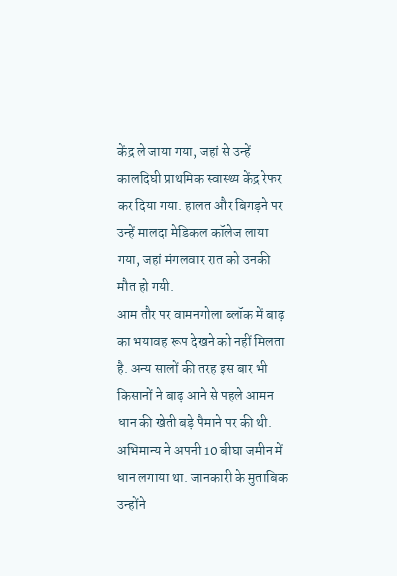केंद्र ले जाया गया, जहां से उन्हें कालदिघी प्राथमिक स्वास्थ्य केंद्र रेफर कर दिया गया. हालत और बिगड़ने पर उन्हें मालदा मेडिकल कॉलेज लाया गया, जहां मंगलवार रात को उनकी मौत हो गयी.
आम तौर पर वामनगोला ब्लॉक में बाढ़ का भयावह रूप देखने को नहीं मिलता है. अन्य सालों की तरह इस बार भी किसानों ने बाढ़ आने से पहले आमन धान की खेती बड़े पैमाने पर की थी. अभिमान्य ने अपनी 10 बीघा जमीन में धान लगाया था. जानकारी के मुताबिक उन्होंने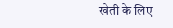खेती के लिए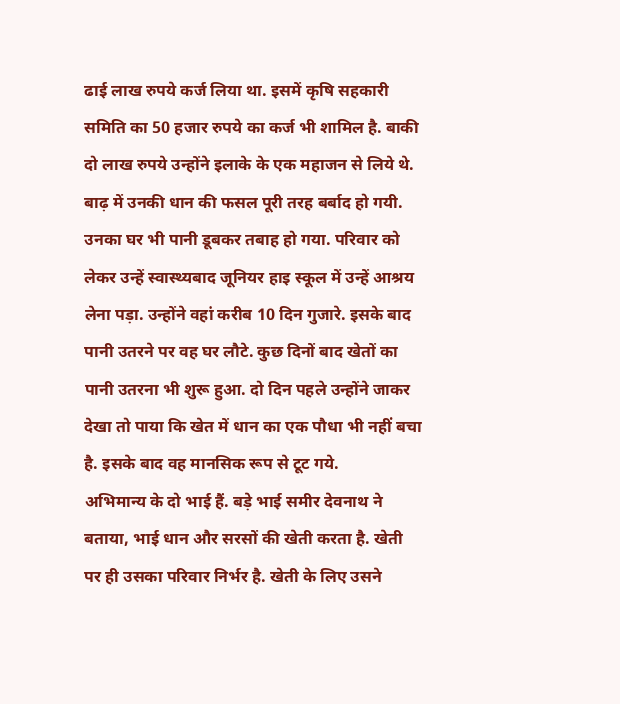ढाई लाख रुपये कर्ज लिया था. इसमें कृषि सहकारी समिति का 50 हजार रुपये का कर्ज भी शामिल है. बाकी दो लाख रुपये उन्होंने इलाके के एक महाजन से लिये थे. बाढ़ में उनकी धान की फसल पूरी तरह बर्बाद हो गयी. उनका घर भी पानी डूबकर तबाह हो गया. परिवार को लेकर उन्हें स्वास्थ्यबाद जूनियर हाइ स्कूल में उन्हें आश्रय लेना पड़ा. उन्होंने वहां करीब 10 दिन गुजारे. इसके बाद पानी उतरने पर वह घर लौटे. कुछ दिनों बाद खेतों का पानी उतरना भी शुरू हुआ. दो दिन पहले उन्होंने जाकर देखा तो पाया कि खेत में धान का एक पौधा भी नहीं बचा है. इसके बाद वह मानसिक रूप से टूट गये.
अभिमान्य के दो भाई हैं. बड़े भाई समीर देवनाथ ने बताया, भाई धान और सरसों की खेती करता है. खेती पर ही उसका परिवार निर्भर है. खेती के लिए उसने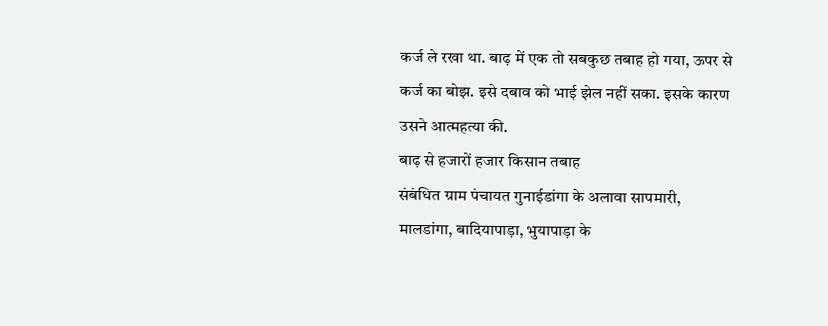कर्ज ले रखा था. बाढ़ में एक तो सबकुछ तबाह हो गया, ऊपर से कर्ज का बोझ. इसे दबाव को भाई झेल नहीं सका. इसके कारण उसने आत्महत्या की.
बाढ़ से हजारों हजार किसान तबाह
संबंधित ग्राम पंचायत गुनाईडांगा के अलावा सापमारी, मालडांगा, बादियापाड़ा, भुयापाड़ा के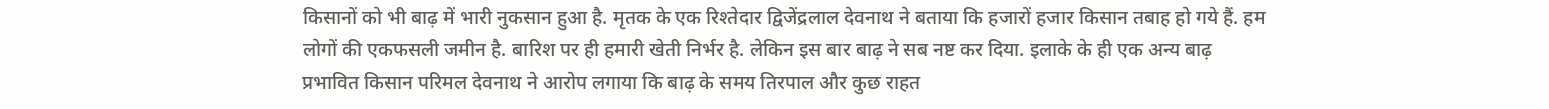किसानों को भी बाढ़ में भारी नुकसान हुआ है. मृतक के एक रिश्तेदार द्विजेंद्रलाल देवनाथ ने बताया कि हजारों हजार किसान तबाह हो गये हैं. हम लोगों की एकफसली जमीन है. बारिश पर ही हमारी खेती निर्भर है. लेकिन इस बार बाढ़ ने सब नष्ट कर दिया. इलाके के ही एक अन्य बाढ़ प्रभावित किसान परिमल देवनाथ ने आरोप लगाया कि बाढ़ के समय तिरपाल और कुछ राहत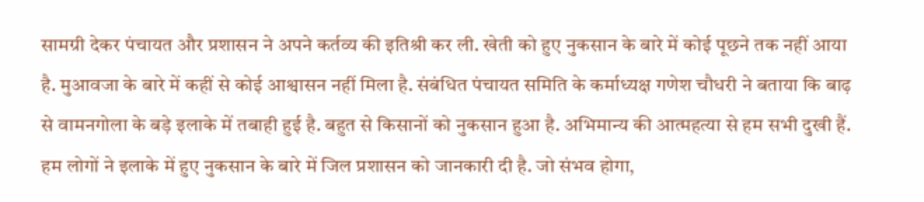सामग्री देकर पंचायत और प्रशासन ने अपने कर्तव्य की इतिश्री कर ली. खेती को हुए नुकसान के बारे में कोई पूछने तक नहीं आया है. मुआवजा के बारे में कहीं से कोई आश्वासन नहीं मिला है. संबंधित पंचायत समिति के कर्माध्यक्ष गणेश चौधरी ने बताया कि बाढ़ से वामनगोला के बड़े इलाके में तबाही हुई है. बहुत से किसानों को नुकसान हुआ है. अभिमान्य की आत्महत्या से हम सभी दुखी हैं. हम लोगों ने इलाके में हुए नुकसान के बारे में जिल प्रशासन को जानकारी दी है. जो संभव होगा,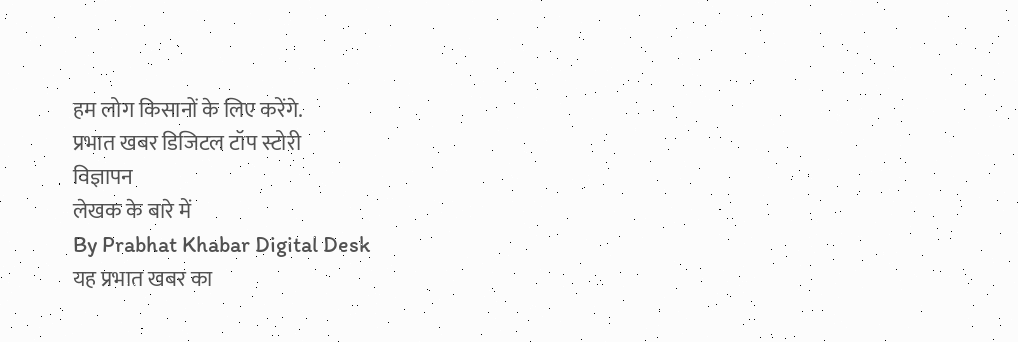हम लोग किसानों के लिए करेंगे.
प्रभात खबर डिजिटल टॉप स्टोरी
विज्ञापन
लेखक के बारे में
By Prabhat Khabar Digital Desk
यह प्रभात खबर का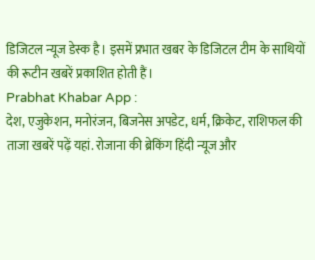डिजिटल न्यूज डेस्क है। इसमें प्रभात खबर के डिजिटल टीम के साथियों की रूटीन खबरें प्रकाशित होती हैं।
Prabhat Khabar App :
देश, एजुकेशन, मनोरंजन, बिजनेस अपडेट, धर्म, क्रिकेट, राशिफल की ताजा खबरें पढ़ें यहां. रोजाना की ब्रेकिंग हिंदी न्यूज और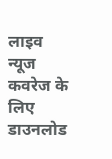लाइव न्यूज कवरेज के लिए डाउनलोड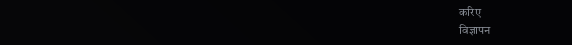करिए
विज्ञापन